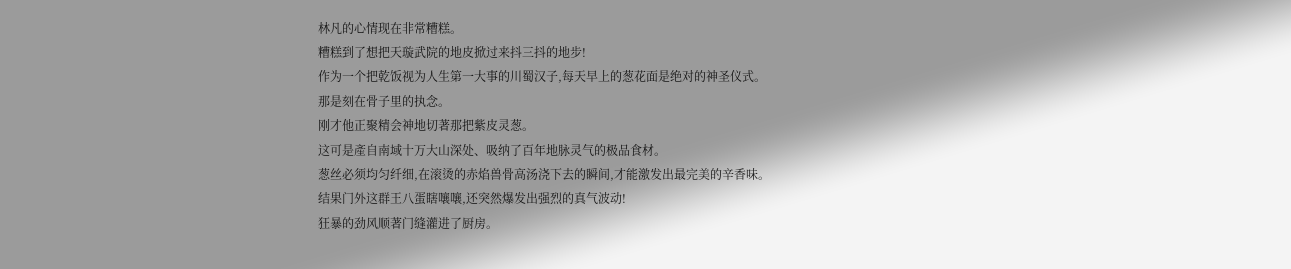林凡的心情现在非常糟糕。
糟糕到了想把天璇武院的地皮掀过来抖三抖的地步!
作为一个把乾饭视为人生第一大事的川蜀汉子,每天早上的葱花面是绝对的神圣仪式。
那是刻在骨子里的执念。
刚才他正聚精会神地切著那把紫皮灵葱。
这可是產自南域十万大山深处、吸纳了百年地脉灵气的极品食材。
葱丝必须均匀纤细,在滚烫的赤焰兽骨高汤浇下去的瞬间,才能激发出最完美的辛香味。
结果门外这群王八蛋瞎嚷嚷,还突然爆发出强烈的真气波动!
狂暴的劲风顺著门缝灌进了厨房。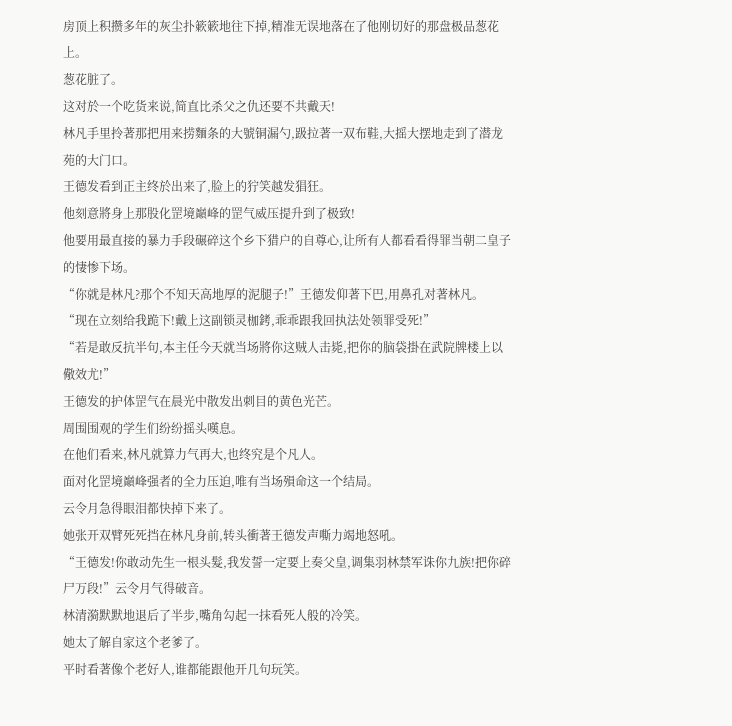房顶上积攒多年的灰尘扑簌簌地往下掉,精准无误地落在了他刚切好的那盘极品葱花上。
葱花脏了。
这对於一个吃货来说,简直比杀父之仇还要不共戴天!
林凡手里拎著那把用来捞麵条的大號铜漏勺,趿拉著一双布鞋,大摇大摆地走到了潜龙苑的大门口。
王德发看到正主终於出来了,脸上的狞笑越发猖狂。
他刻意將身上那股化罡境巔峰的罡气威压提升到了极致!
他要用最直接的暴力手段碾碎这个乡下猎户的自尊心,让所有人都看看得罪当朝二皇子的悽惨下场。
“你就是林凡?那个不知天高地厚的泥腿子!”王德发仰著下巴,用鼻孔对著林凡。
“现在立刻给我跪下!戴上这副锁灵枷銬,乖乖跟我回执法处领罪受死!”
“若是敢反抗半句,本主任今天就当场將你这贼人击毙,把你的脑袋掛在武院牌楼上以儆效尤!”
王德发的护体罡气在晨光中散发出刺目的黄色光芒。
周围围观的学生们纷纷摇头嘆息。
在他们看来,林凡就算力气再大,也终究是个凡人。
面对化罡境巔峰强者的全力压迫,唯有当场殞命这一个结局。
云令月急得眼泪都快掉下来了。
她张开双臂死死挡在林凡身前,转头衝著王德发声嘶力竭地怒吼。
“王德发!你敢动先生一根头髮,我发誓一定要上奏父皇,调集羽林禁军诛你九族!把你碎尸万段!”云令月气得破音。
林清漪默默地退后了半步,嘴角勾起一抹看死人般的冷笑。
她太了解自家这个老爹了。
平时看著像个老好人,谁都能跟他开几句玩笑。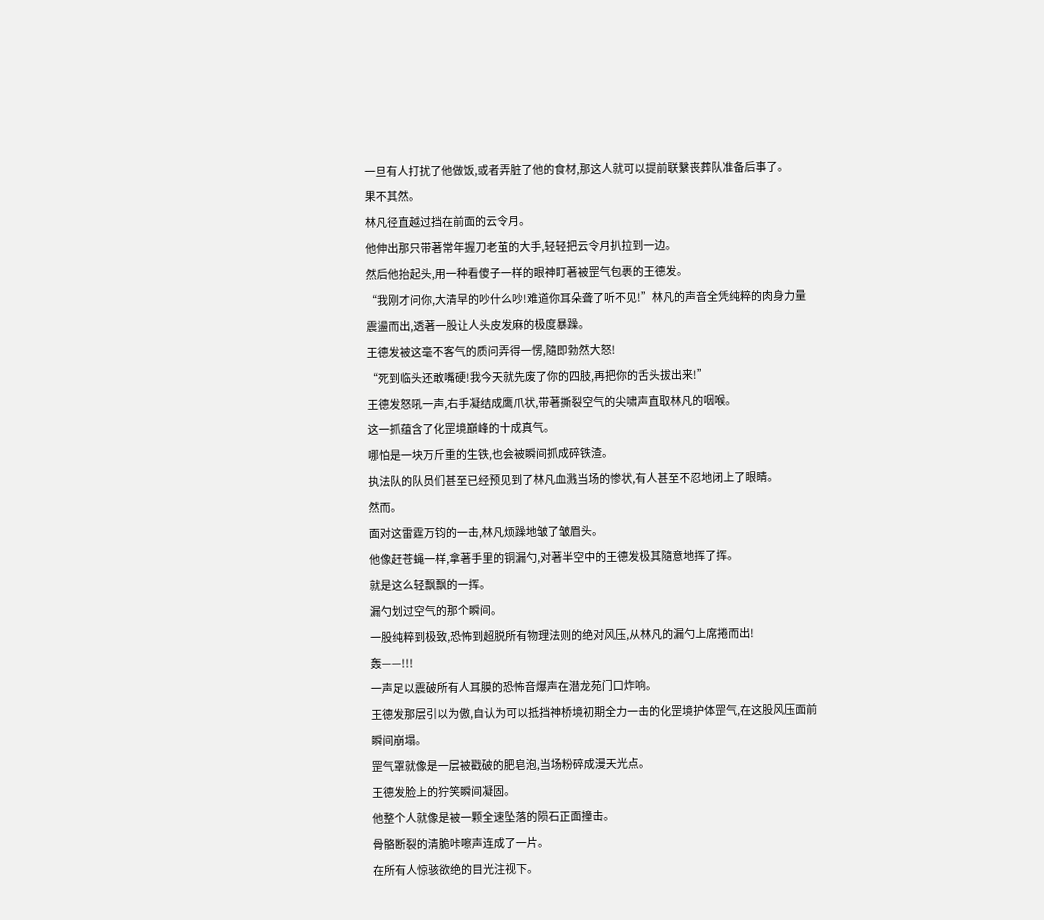一旦有人打扰了他做饭,或者弄脏了他的食材,那这人就可以提前联繫丧葬队准备后事了。
果不其然。
林凡径直越过挡在前面的云令月。
他伸出那只带著常年握刀老茧的大手,轻轻把云令月扒拉到一边。
然后他抬起头,用一种看傻子一样的眼神盯著被罡气包裹的王德发。
“我刚才问你,大清早的吵什么吵!难道你耳朵聋了听不见!”林凡的声音全凭纯粹的肉身力量震盪而出,透著一股让人头皮发麻的极度暴躁。
王德发被这毫不客气的质问弄得一愣,隨即勃然大怒!
“死到临头还敢嘴硬!我今天就先废了你的四肢,再把你的舌头拔出来!”
王德发怒吼一声,右手凝结成鹰爪状,带著撕裂空气的尖啸声直取林凡的咽喉。
这一抓蕴含了化罡境巔峰的十成真气。
哪怕是一块万斤重的生铁,也会被瞬间抓成碎铁渣。
执法队的队员们甚至已经预见到了林凡血溅当场的惨状,有人甚至不忍地闭上了眼睛。
然而。
面对这雷霆万钧的一击,林凡烦躁地皱了皱眉头。
他像赶苍蝇一样,拿著手里的铜漏勺,对著半空中的王德发极其隨意地挥了挥。
就是这么轻飘飘的一挥。
漏勺划过空气的那个瞬间。
一股纯粹到极致,恐怖到超脱所有物理法则的绝对风压,从林凡的漏勺上席捲而出!
轰——!!!
一声足以震破所有人耳膜的恐怖音爆声在潜龙苑门口炸响。
王德发那层引以为傲,自认为可以抵挡神桥境初期全力一击的化罡境护体罡气,在这股风压面前瞬间崩塌。
罡气罩就像是一层被戳破的肥皂泡,当场粉碎成漫天光点。
王德发脸上的狞笑瞬间凝固。
他整个人就像是被一颗全速坠落的陨石正面撞击。
骨骼断裂的清脆咔嚓声连成了一片。
在所有人惊骇欲绝的目光注视下。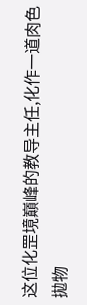这位化罡境巔峰的教导主任,化作一道肉色拋物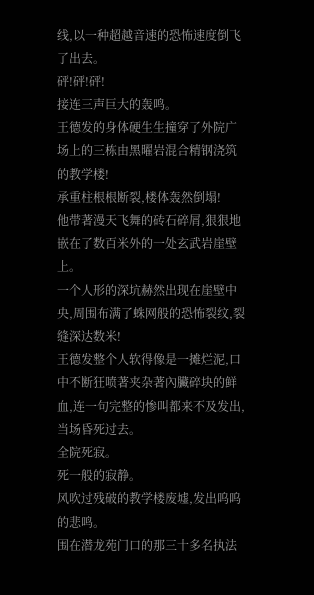线,以一种超越音速的恐怖速度倒飞了出去。
砰!砰!砰!
接连三声巨大的轰鸣。
王德发的身体硬生生撞穿了外院广场上的三栋由黑曜岩混合精钢浇筑的教学楼!
承重柱根根断裂,楼体轰然倒塌!
他带著漫天飞舞的砖石碎屑,狠狠地嵌在了数百米外的一处玄武岩崖壁上。
一个人形的深坑赫然出现在崖壁中央,周围布满了蛛网般的恐怖裂纹,裂缝深达数米!
王德发整个人软得像是一摊烂泥,口中不断狂喷著夹杂著內臟碎块的鲜血,连一句完整的惨叫都来不及发出,当场昏死过去。
全院死寂。
死一般的寂静。
风吹过残破的教学楼废墟,发出呜呜的悲鸣。
围在潜龙苑门口的那三十多名执法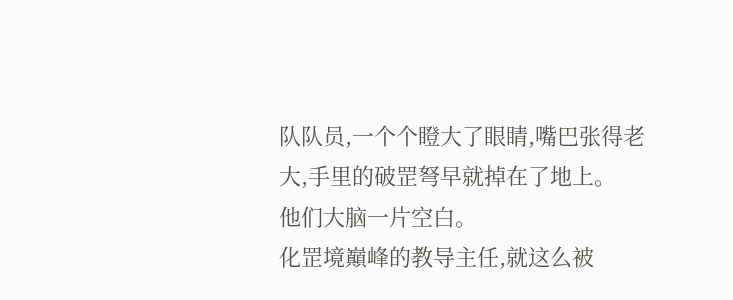队队员,一个个瞪大了眼睛,嘴巴张得老大,手里的破罡弩早就掉在了地上。
他们大脑一片空白。
化罡境巔峰的教导主任,就这么被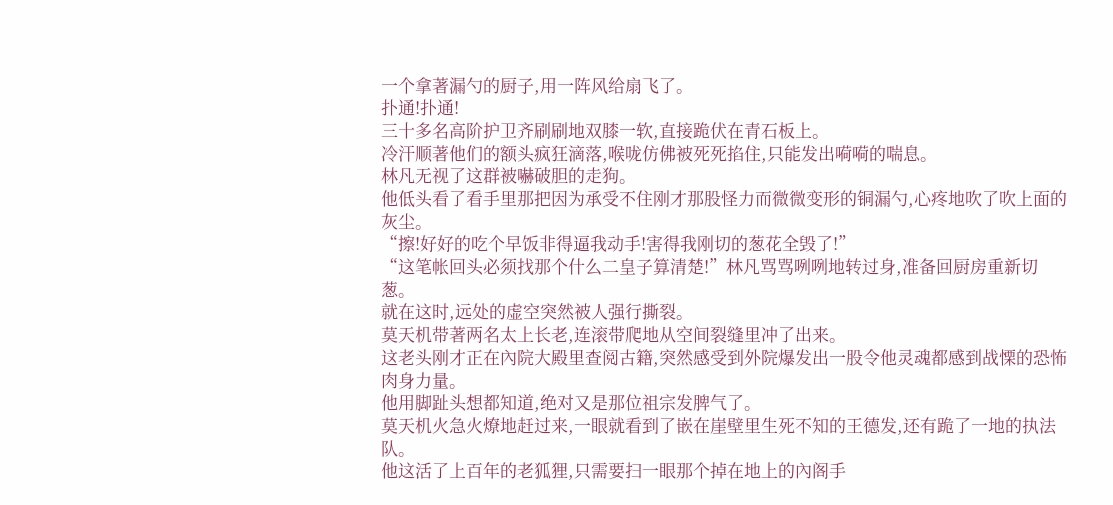一个拿著漏勺的厨子,用一阵风给扇飞了。
扑通!扑通!
三十多名高阶护卫齐刷刷地双膝一软,直接跪伏在青石板上。
冷汗顺著他们的额头疯狂滴落,喉咙仿佛被死死掐住,只能发出嗬嗬的喘息。
林凡无视了这群被嚇破胆的走狗。
他低头看了看手里那把因为承受不住刚才那股怪力而微微变形的铜漏勺,心疼地吹了吹上面的灰尘。
“擦!好好的吃个早饭非得逼我动手!害得我刚切的葱花全毁了!”
“这笔帐回头必须找那个什么二皇子算清楚!”林凡骂骂咧咧地转过身,准备回厨房重新切葱。
就在这时,远处的虚空突然被人强行撕裂。
莫天机带著两名太上长老,连滚带爬地从空间裂缝里冲了出来。
这老头刚才正在內院大殿里查阅古籍,突然感受到外院爆发出一股令他灵魂都感到战慄的恐怖肉身力量。
他用脚趾头想都知道,绝对又是那位祖宗发脾气了。
莫天机火急火燎地赶过来,一眼就看到了嵌在崖壁里生死不知的王德发,还有跪了一地的执法队。
他这活了上百年的老狐狸,只需要扫一眼那个掉在地上的內阁手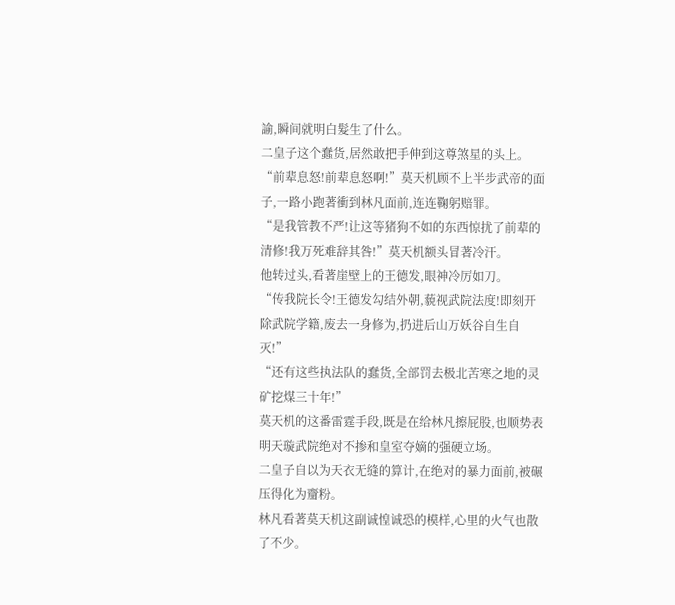諭,瞬间就明白髮生了什么。
二皇子这个蠢货,居然敢把手伸到这尊煞星的头上。
“前辈息怒!前辈息怒啊!”莫天机顾不上半步武帝的面子,一路小跑著衝到林凡面前,连连鞠躬赔罪。
“是我管教不严!让这等猪狗不如的东西惊扰了前辈的清修!我万死难辞其咎!”莫天机额头冒著冷汗。
他转过头,看著崖壁上的王德发,眼神冷厉如刀。
“传我院长令!王德发勾结外朝,藐视武院法度!即刻开除武院学籍,废去一身修为,扔进后山万妖谷自生自灭!”
“还有这些执法队的蠢货,全部罚去极北苦寒之地的灵矿挖煤三十年!”
莫天机的这番雷霆手段,既是在给林凡擦屁股,也顺势表明天璇武院绝对不掺和皇室夺嫡的强硬立场。
二皇子自以为天衣无缝的算计,在绝对的暴力面前,被碾压得化为齏粉。
林凡看著莫天机这副诚惶诚恐的模样,心里的火气也散了不少。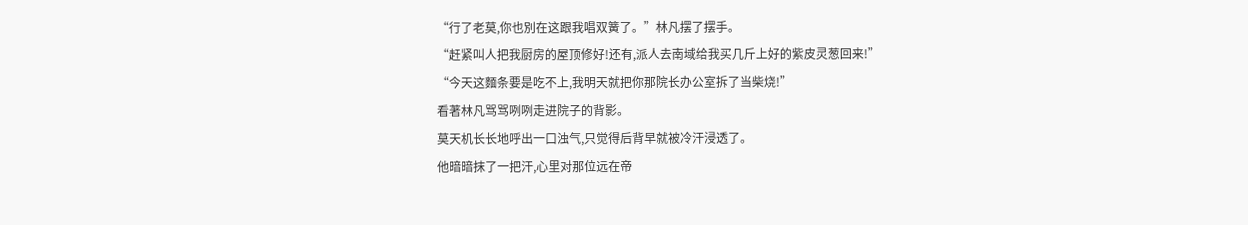“行了老莫,你也別在这跟我唱双簧了。”林凡摆了摆手。
“赶紧叫人把我厨房的屋顶修好!还有,派人去南域给我买几斤上好的紫皮灵葱回来!”
“今天这麵条要是吃不上,我明天就把你那院长办公室拆了当柴烧!”
看著林凡骂骂咧咧走进院子的背影。
莫天机长长地呼出一口浊气,只觉得后背早就被冷汗浸透了。
他暗暗抹了一把汗,心里对那位远在帝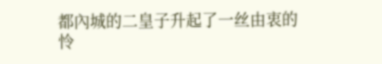都內城的二皇子升起了一丝由衷的怜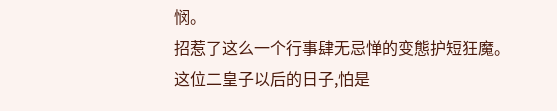悯。
招惹了这么一个行事肆无忌惮的变態护短狂魔。
这位二皇子以后的日子,怕是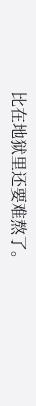比在地狱里还要难熬了。